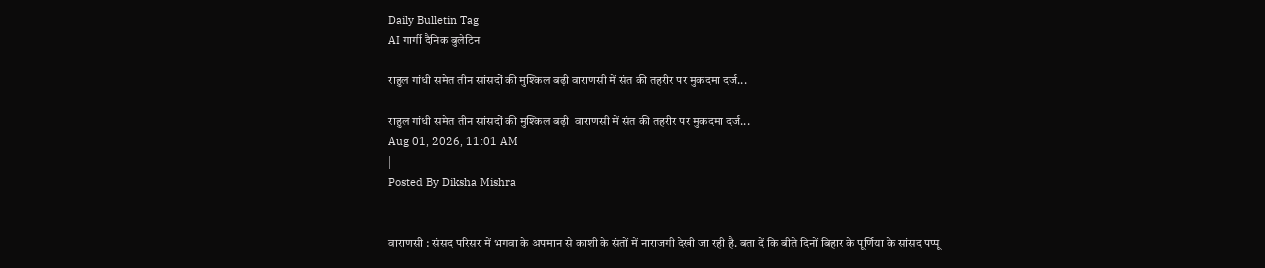Daily Bulletin Tag
AI गार्गी दैनिक बुलेटिन

राहुल गांधी समेत तीन सांसदों की मुश्किल बढ़ी वाराणसी में संत की तहरीर पर मुकदमा दर्ज...

राहुल गांधी समेत तीन सांसदों की मुश्किल बढ़ी  वाराणसी में संत की तहरीर पर मुकदमा दर्ज...
Aug 01, 2026, 11:01 AM
|
Posted By Diksha Mishra


वाराणसी : संसद परिसर में भगवा के अपमान से काशी के संतों में नाराजगी देखी जा रही है. बता दें कि बीते दिनों बिहार के पूर्णिया के सांसद पप्पू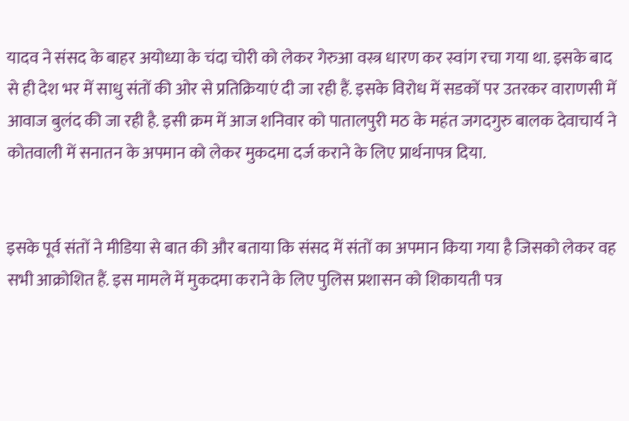यादव ने संसद के बाहर अयोध्या के चंदा चोरी को लेकर गेरुआ वस्‍त्र धारण कर स्‍वांग रचा गया था. इसके बाद से ही देश भर में साधु संतों की ओर से प्रत‍िक्र‍ियाएं दी जा रही हैं. इसके विरोध में सडकों पर उतरकर वाराणसी में आवाज बुलंद की जा रही है. इसी क्रम में आज शन‍िवार को पातालपुरी मठ के महंत जगदगुरु बालक देवाचार्य ने कोतवाली में सनातन के अपमान को लेकर मुकदमा दर्ज कराने के लिए प्रार्थनापत्र दिया.


इसके पूर्व संतों ने मीड‍िया से बात की और बताया क‍ि संसद में संतों का अपमान किया गया है ज‍िसको लेकर वह सभी आक्रोश‍ित हैं. इस मामले में मुकदमा कराने के ल‍िए पुल‍िस प्रशासन को श‍िकायती पत्र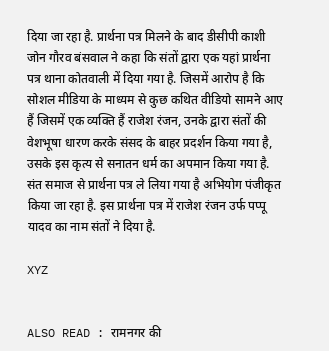दि‍या जा रहा है. प्रार्थना पत्र मिलने के बाद डीसीपी काशी जोन गौरव बंसवाल ने कहा क‍ि संतों द्वारा एक यहां प्रार्थना पत्र थाना कोतवाली में दिया गया है. जिसमें आरोप है कि सोशल मीडिया के माध्यम से कुछ कथित वीडियो सामने आए हैं जिसमें एक व्यक्ति हैं राजेश रंजन, उनके द्वारा संतों की वेशभूषा धारण करके संसद के बाहर प्रदर्शन किया गया है, उसके इस कृत्य से सनातन धर्म का अपमान किया गया है. संत समाज से प्रार्थना पत्र ले लिया गया है अभियोग पंजीकृत किया जा रहा है. इस प्रार्थना पत्र में राजेश रंजन उर्फ पप्पू यादव का नाम संतों ने दिया है.

XYZ


ALSO READ : रामनगर की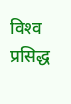विश्‍व प्रसिद्ध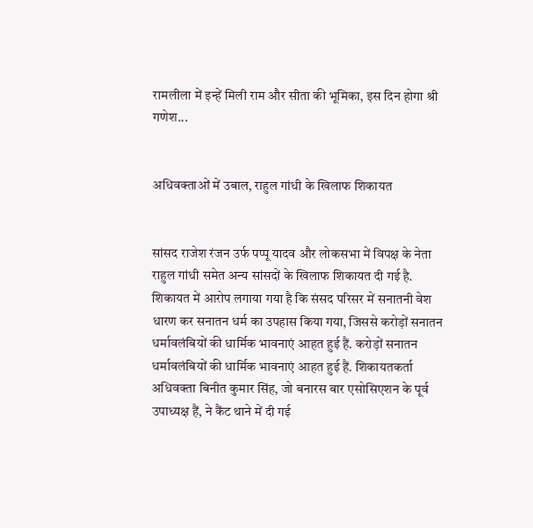रामलीला में इन्‍हें मिली राम और सीता की भूमिका, इस दिन होगा श्री गणेश...


अधिवक्‍ताओं में उबाल, राहुल गांधी के खिलाफ शिकायत


सांसद राजेश रंजन उर्फ पप्पू यादव और लोकसभा में विपक्ष के नेता राहुल गांधी समेत अन्य सांसदों के खिलाफ शिकायत दी गई है. शिकायत में आरोप लगाया गया है कि संसद परिसर में सनातनी वेश धारण कर सनातन धर्म का उपहास किया गया, जिससे करोड़ों सनातन धर्मावलंबियों की धार्मिक भावनाएं आहत हुई हैं. करोड़ों सनातन धर्मावलंबियों की धार्मिक भावनाएं आहत हुई हैं. शिकायतकर्ता अधिवक्‍ता बिनीत कुमार सिंह, जो बनारस बार एसोसिएशन के पूर्व उपाध्यक्ष हैं, ने कैंट थाने में दी गई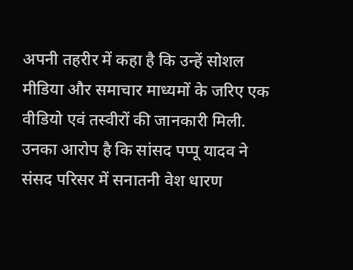अपनी तहरीर में कहा है कि उन्हें सोशल मीडिया और समाचार माध्यमों के जरिए एक वीडियो एवं तस्वीरों की जानकारी मिली. उनका आरोप है कि सांसद पप्पू यादव ने संसद परिसर में सनातनी वेश धारण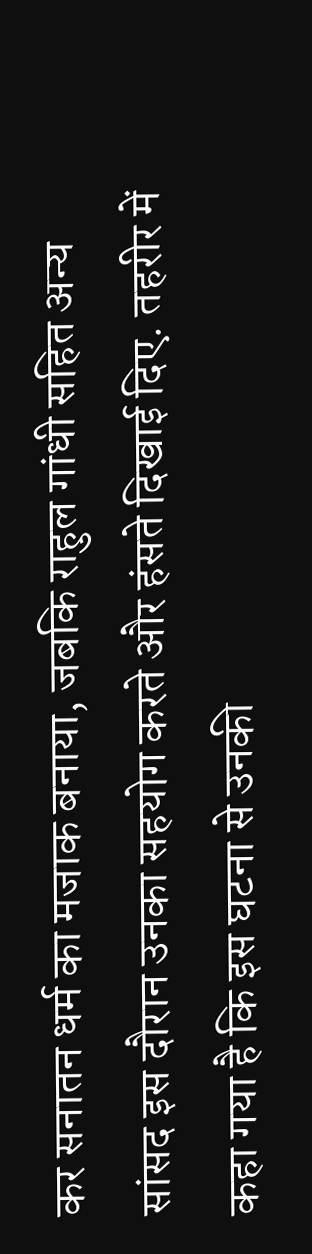कर सनातन धर्म का मजाक बनाया, जबकि राहुल गांधी सहित अन्य सांसद इस दौरान उनका सहयोग करते और हंसते दिखाई दिए. तहरीर में कहा गया है कि इस घटना से उनकी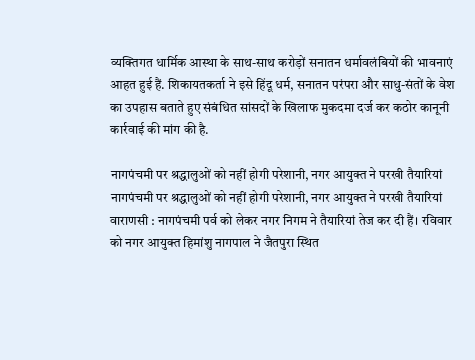व्यक्तिगत धार्मिक आस्था के साथ-साथ करोड़ों सनातन धर्मावलंबियों की भावनाएं आहत हुई हैं. शिकायतकर्ता ने इसे हिंदू धर्म, सनातन परंपरा और साधु-संतों के वेश का उपहास बताते हुए संबंधित सांसदों के खिलाफ मुकदमा दर्ज कर कठोर कानूनी कार्रवाई की मांग की है.

नागपंचमी पर श्रद्धालुओं को नहीं होगी परेशानी, नगर आयुक्त ने परखी तैयारियां
नागपंचमी पर श्रद्धालुओं को नहीं होगी परेशानी, नगर आयुक्त ने परखी तैयारियां
वाराणसी : नागपंचमी पर्व को लेकर नगर निगम ने तैयारियां तेज कर दी हैं। रविवार को नगर आयुक्त हिमांशु नागपाल ने जैतपुरा स्थित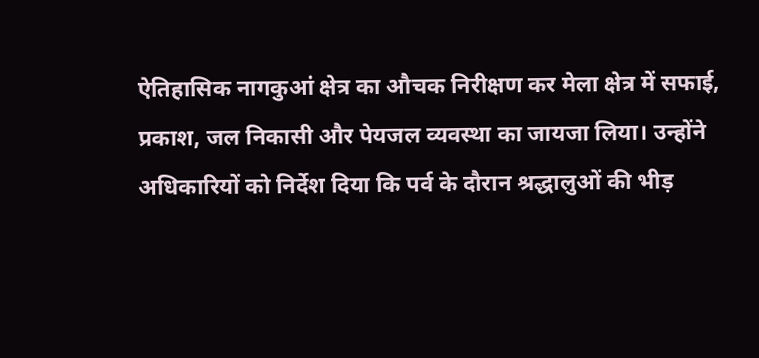ऐतिहासिक नागकुआं क्षेत्र का औचक निरीक्षण कर मेला क्षेत्र में सफाई, प्रकाश, जल निकासी और पेयजल व्यवस्था का जायजा लिया। उन्होंने अधिकारियों को निर्देश दिया कि पर्व के दौरान श्रद्धालुओं की भीड़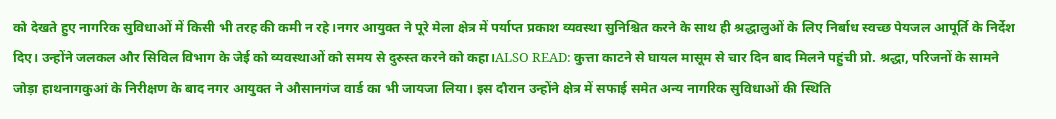को देखते हुए नागरिक सुविधाओं में किसी भी तरह की कमी न रहे।नगर आयुक्त ने पूरे मेला क्षेत्र में पर्याप्त प्रकाश व्यवस्था सुनिश्चित करने के साथ ही श्रद्धालुओं के लिए निर्बाध स्वच्छ पेयजल आपूर्ति के निर्देश दिए। उन्होंने जलकल और सिविल विभाग के जेई को व्यवस्थाओं को समय से दुरुस्त करने को कहा।ALSO READ: कुत्ता काटने से घायल मासूम से चार दिन बाद मिलने पहुंची प्रो. श्रद्धा, परिजनों के सामने जोड़ा हाथनागकुआं के निरीक्षण के बाद नगर आयुक्त ने औसानगंज वार्ड का भी जायजा लिया। इस दौरान उन्होंने क्षेत्र में सफाई समेत अन्य नागरिक सुविधाओं की स्थिति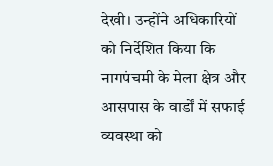देखी। उन्होंने अधिकारियों को निर्देशित किया कि नागपंचमी के मेला क्षेत्र और आसपास के वार्डों में सफाई व्यवस्था को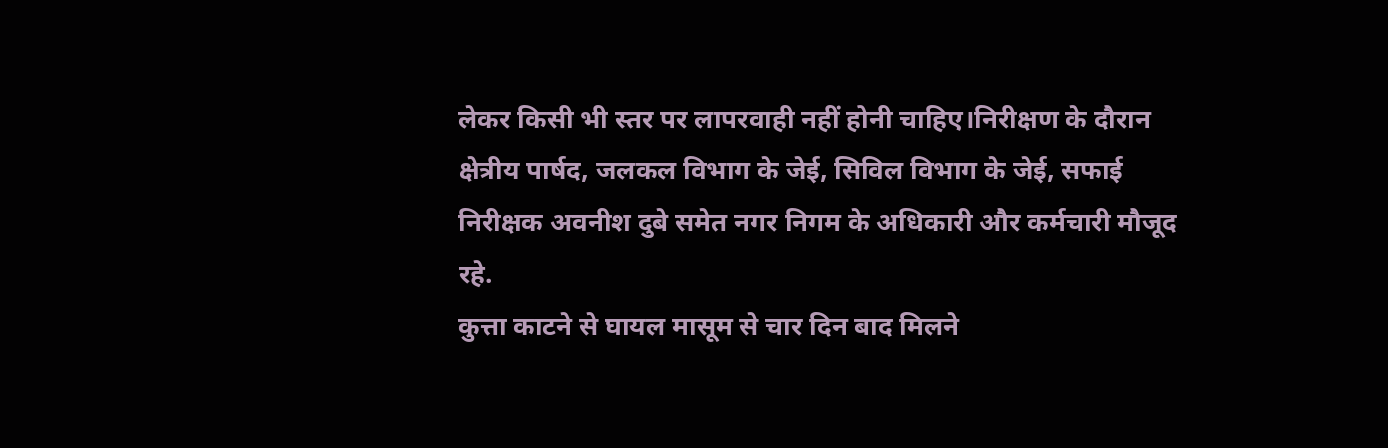लेकर किसी भी स्तर पर लापरवाही नहीं होनी चाहिए।निरीक्षण के दौरान क्षेत्रीय पार्षद, जलकल विभाग के जेई, सिविल विभाग के जेई, सफाई निरीक्षक अवनीश दुबे समेत नगर निगम के अधिकारी और कर्मचारी मौजूद रहे.
कुत्ता काटने से घायल मासूम से चार दिन बाद मिलने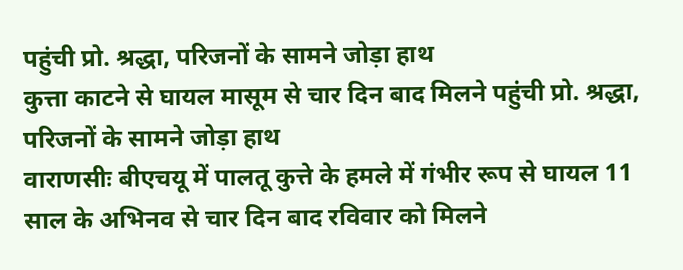पहुंची प्रो. श्रद्धा, परिजनों के सामने जोड़ा हाथ
कुत्ता काटने से घायल मासूम से चार दिन बाद मिलने पहुंची प्रो. श्रद्धा, परिजनों के सामने जोड़ा हाथ
वाराणसीः बीएचयू में पालतू कुत्ते के हमले में गंभीर रूप से घायल 11 साल के अभिनव से चार दिन बाद रविवार को मिलने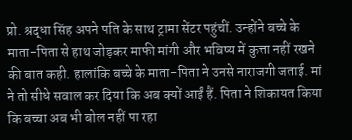प्रो. श्रद्धा सिंह अपने पति के साथ ट्रामा सेंटर पहुंचीं. उन्होंने बच्चे के माता-पिता से हाथ जोड़कर माफी मांगी और भविष्य में कुत्ता नहीं रखने की बात कही. हालांकि बच्चे के माता-पिता ने उनसे नाराजगी जताई. मां ने तो सीधे सवाल कर दिया कि अब क्यों आईं हैं. पिता ने शिकायत किया कि बच्चा अब भी बोल नहीं पा रहा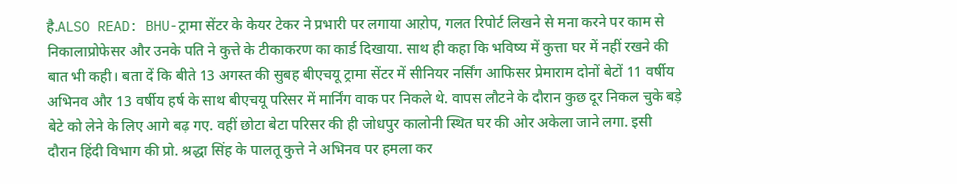है.ALSO READ: BHU-ट्रामा सेंटर के केयर टेकर ने प्रभारी पर लगाया आऱोप, गलत रिपोर्ट लिखने से मना करने पर काम से निकालाप्रोफेसर और उनके पति ने कुत्ते के टीकाकरण का कार्ड दिखाया. साथ ही कहा कि भविष्य में कुत्ता घर में नहीं रखने की बात भी कही। बता दें कि बीते 13 अगस्त की सुबह बीएचयू ट्रामा सेंटर में सीनियर नर्सिंग आफिसर प्रेमाराम दोनों बेटों 11 वर्षीय अभिनव और 13 वर्षीय हर्ष के साथ बीएचयू परिसर में मार्निंग वाक पर निकले थे. वापस लौटने के दौरान कुछ दूर निकल चुके बड़े बेटे को लेने के लिए आगे बढ़ गए. वहीं छोटा बेटा परिसर की ही जोधपुर कालोनी स्थित घर की ओर अकेला जाने लगा. इसी दौरान हिंदी विभाग की प्रो. श्रद्धा सिंह के पालतू कुत्ते ने अभिनव पर हमला कर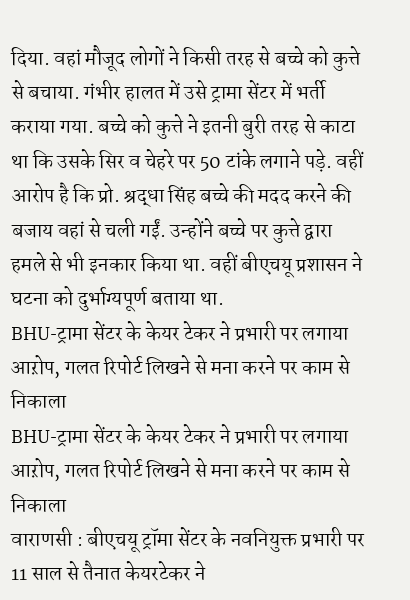दिया. वहां मौजूद लोगों ने किसी तरह से बच्चे को कुत्ते से बचाया. गंभीर हालत में उसे ट्रामा सेंटर में भर्ती कराया गया. बच्चे को कुत्ते ने इतनी बुरी तरह से काटा था कि उसके सिर व चेहरे पर 50 टांके लगाने पड़े. वहीं आरोप है कि प्रो. श्रद्धा सिंह बच्चे की मदद करने की बजाय वहां से चली गईं. उन्होंने बच्चे पर कुत्ते द्वारा हमले से भी इनकार किया था. वहीं बीएचयू प्रशासन ने घटना को दुर्भाग्यपूर्ण बताया था.
BHU-ट्रामा सेंटर के केयर टेकर ने प्रभारी पर लगाया आऱोप, गलत रिपोर्ट लिखने से मना करने पर काम से निकाला
BHU-ट्रामा सेंटर के केयर टेकर ने प्रभारी पर लगाया आऱोप, गलत रिपोर्ट लिखने से मना करने पर काम से निकाला
वाराणसी : बीएचयू ट्रॉमा सेंटर के नवनियुक्त प्रभारी पर 11 साल से तैनात केयरटेकर ने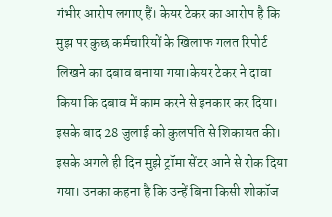गंभीर आरोप लगाए हैं। केयर टेकर का आरोप है कि मुझ पर कुछ कर्मचारियों के खिलाफ गलत रिपोर्ट लिखने का दबाव बनाया गया।केयर टेकर ने दावा किया कि दबाव में काम करने से इनकार कर दिया। इसके बाद 28 जुलाई को कुलपति से शिकायत की। इसके अगले ही दिन मुझे ट्रॉमा सेंटर आने से रोक दिया गया। उनका कहना है कि उन्हें बिना किसी शोकॉज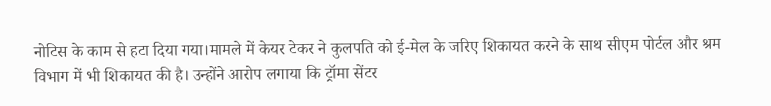नोटिस के काम से हटा दिया गया।मामले में केयर टेकर ने कुलपति को ई-मेल के जरिए शिकायत करने के साथ सीएम पोर्टल और श्रम विभाग में भी शिकायत की है। उन्होंने आरोप लगाया कि ट्रॉमा सेंटर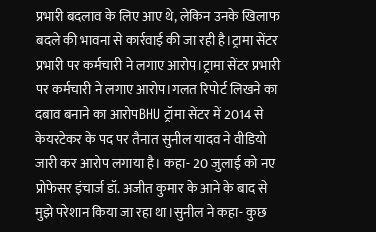प्रभारी बदलाव के लिए आए थे, लेकिन उनके खिलाफ बदले की भावना से कार्रवाई की जा रही है।ट्रामा सेंटर प्रभारी पर कर्मचारी ने लगाए आरोप।ट्रामा सेंटर प्रभारी पर कर्मचारी ने लगाए आरोप।गलत रिपोर्ट लिखने का दबाव बनाने का आरोपBHU ट्रॉमा सेंटर में 2014 से केयरटेकर के पद पर तैनात सुनील यादव ने वीडियो जारी कर आरोप लगाया है। कहा- 20 जुलाई को नए प्रोफेसर इंचार्ज डॉ. अजीत कुमार के आने के बाद से मुझे परेशान किया जा रहा था।सुनील ने कहा- कुछ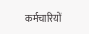कर्मचारियों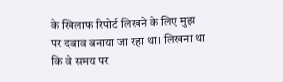के खिलाफ रिपोर्ट लिखने के लिए मुझ पर दबाव बनाया जा रहा था। लिखना था कि वे समय पर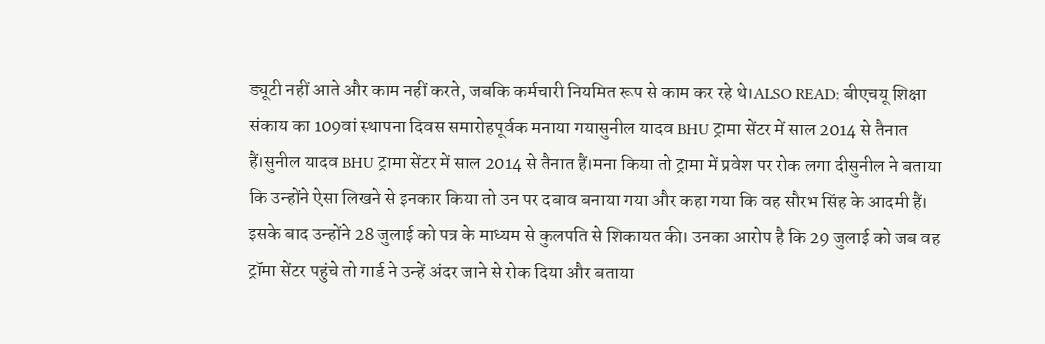ड्यूटी नहीं आते और काम नहीं करते, जबकि कर्मचारी नियमित रूप से काम कर रहे थे।ALSO READ: बीएचयू शिक्षा संकाय का 109वां स्थापना दिवस समारोहपूर्वक मनाया गयासुनील यादव BHU ट्रामा सेंटर में साल 2014 से तैनात हैं।सुनील यादव BHU ट्रामा सेंटर में साल 2014 से तैनात हैं।मना किया तो ट्रामा में प्रवेश पर रोक लगा दीसुनील ने बताया कि उन्होंने ऐसा लिखने से इनकार किया तो उन पर दबाव बनाया गया और कहा गया कि वह सौरभ सिंह के आदमी हैं। इसके बाद उन्होंने 28 जुलाई को पत्र के माध्यम से कुलपति से शिकायत की। उनका आरोप है कि 29 जुलाई को जब वह ट्रॉमा सेंटर पहुंचे तो गार्ड ने उन्हें अंदर जाने से रोक दिया और बताया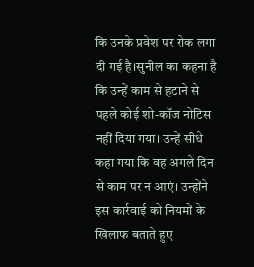कि उनके प्रवेश पर रोक लगा दी गई है।सुनील का कहना है कि उन्हें काम से हटाने से पहले कोई शो-कॉज नोटिस नहीं दिया गया। उन्हें सीधे कहा गया कि वह अगले दिन से काम पर न आएं। उन्होंने इस कार्रवाई को नियमों के खिलाफ बताते हुए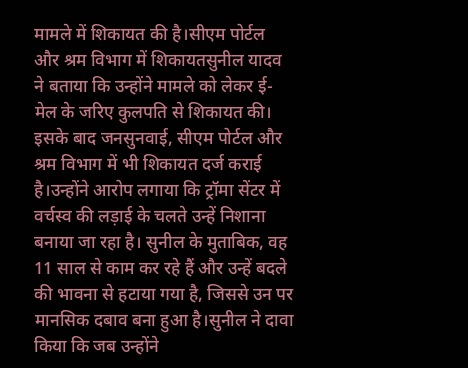मामले में शिकायत की है।सीएम पोर्टल और श्रम विभाग में शिकायतसुनील यादव ने बताया कि उन्होंने मामले को लेकर ई-मेल के जरिए कुलपति से शिकायत की। इसके बाद जनसुनवाई, सीएम पोर्टल और श्रम विभाग में भी शिकायत दर्ज कराई है।उन्होंने आरोप लगाया कि ट्रॉमा सेंटर में वर्चस्व की लड़ाई के चलते उन्हें निशाना बनाया जा रहा है। सुनील के मुताबिक, वह 11 साल से काम कर रहे हैं और उन्हें बदले की भावना से हटाया गया है, जिससे उन पर मानसिक दबाव बना हुआ है।सुनील ने दावा किया कि जब उन्होंने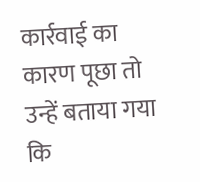कार्रवाई का कारण पूछा तो उन्हें बताया गया कि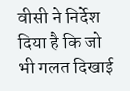वीसी ने निर्देश दिया है कि जो भी गलत दिखाई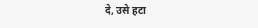दे, उसे हटा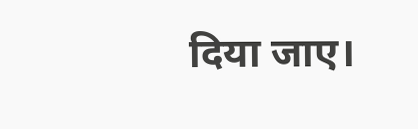दिया जाए।